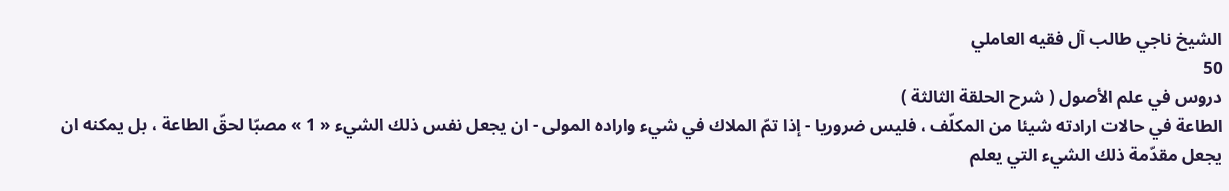الشيخ ناجي طالب آل فقيه العاملي
50
دروس في علم الأصول ( شرح الحلقة الثالثة )
الطاعة في حالات ارادته شيئا من المكلّف ، فليس ضروريا - إذا تمّ الملاك في شيء واراده المولى - ان يجعل نفس ذلك الشيء « 1 » مصبّا لحقّ الطاعة ، بل يمكنه ان يجعل مقدّمة ذلك الشيء التي يعلم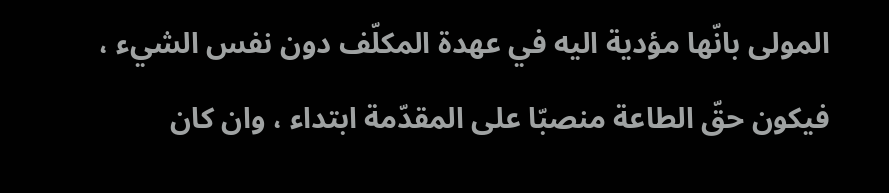المولى بانّها مؤدية اليه في عهدة المكلّف دون نفس الشيء ، فيكون حقّ الطاعة منصبّا على المقدّمة ابتداء ، وان كان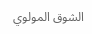الشوق المولوي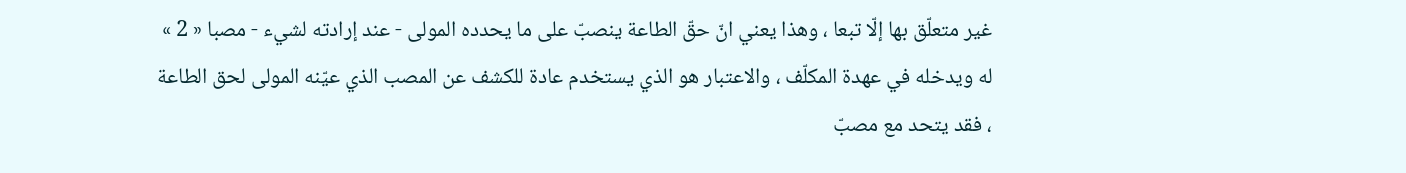غير متعلّق بها إلّا تبعا ، وهذا يعني انّ حقّ الطاعة ينصبّ على ما يحدده المولى - عند إرادته لشيء - مصبا « 2 » له ويدخله في عهدة المكلّف ، والاعتبار هو الذي يستخدم عادة للكشف عن المصب الذي عيّنه المولى لحق الطاعة ، فقد يتحد مع مصبّ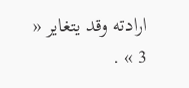ارادته وقد يتغاير « 3 » .